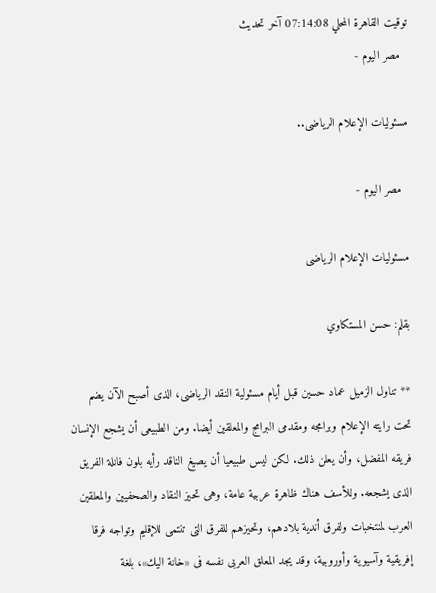توقيت القاهرة المحلي 07:14:08 آخر تحديث
  مصر اليوم -

مسئوليات الإعلام الرياضى..

  مصر اليوم -

مسئوليات الإعلام الرياضى

بقلم: حسن المستكاوي

** تناول الزميل عماد حسين قبل أيام مسئولية النقد الرياضى، الذى أصبح الآن يضم تحت رايته الإعلام وبرامجه ومقدمى البرامج والمعلقين أيضا. ومن الطبيعى أن يشجع الإنسان فريقه المفضل، وأن يعلن ذلك. لكن ليس طبيعيا أن يصيغ الناقد رأيه بلون فانلة الفريق الذى يشجعه. وللأسف هناك ظاهرة عربية عامة، وهى تحيز النقاد والصحفيين والمعلقين العرب لمنتخبات ولفرق أندية بلادهم، وتحيزهم للفرق التى تنتمى للإقليم وتواجه فرقا إفريقية وآسيوية وأوروبية، وقد يجد المعلق العربى نفسه فى «خانة اليك»، بلغة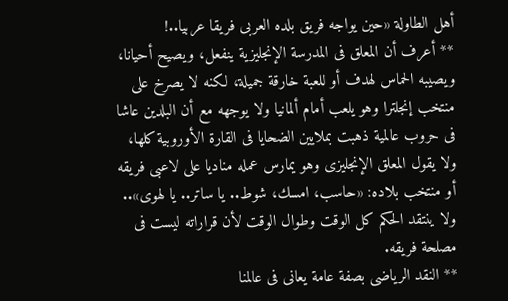أهل الطاولة «حين يواجه فريق بلده العربى فريقا عربيا..!
** أعرف أن المعلق فى المدرسة الإنجليزية ينفعل، ويصيح أحيانا، ويصيبه الحماس لهدف أو للعبة خارقة جميلة، لكنه لا يصرخ على منتخب إنجلترا وهو يلعب أمام ألمانيا ولا يوجهه مع أن البلدين عاشا فى حروب عالمية ذهبت بملايين الضحايا فى القارة الأوروبية كلها، ولا يقول المعلق الإنجليزى وهو يمارس عمله مناديا على لاعبى فريقه أو منتخب بلاده: «حاسب، امسك، شوط.. يا ساتر.. يا لهوى».. ولا ينتقد الحكم كل الوقت وطوال الوقت لأن قراراته ليست فى مصلحة فريقه.
** النقد الرياضى بصفة عامة يعانى فى عالمنا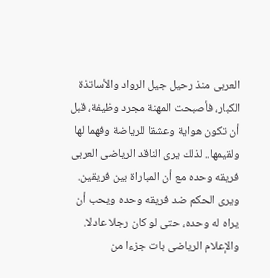العربى منذ رحيل جيل الرواد والأساتذة الكبار، فأصبحت المهنة مجرد وظيفة، قبل أن تكون هواية وعشقا للرياضة وفهما لها ولقيمها.. لذلك يرى الناقد الرياضى العربى فريقه وحده مع أن المباراة بين فريقين. ويرى الحكم ضد فريقه وحده ويحب أن يراه له وحده، حتى لو كان رجلا عادلا. والإعلام الرياضى بات جزءا من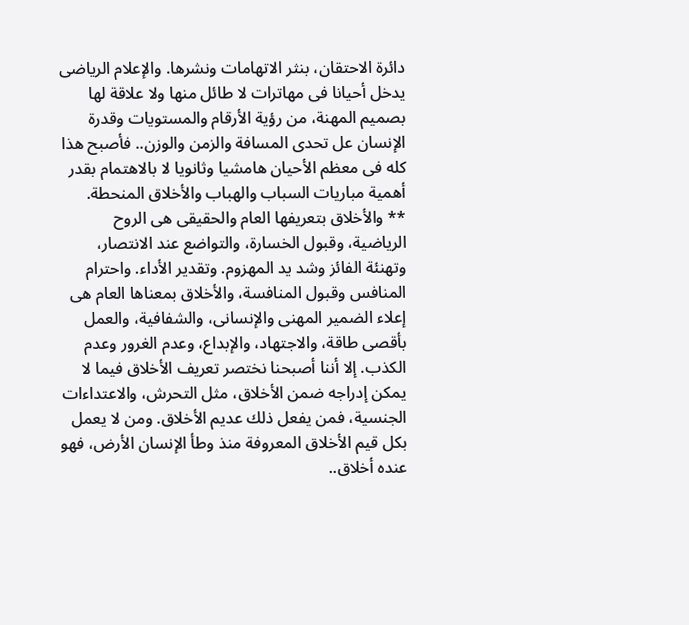دائرة الاحتقان، بنثر الاتهامات ونشرها. والإعلام الرياضى يدخل أحيانا فى مهاترات لا طائل منها ولا علاقة لها بصميم المهنة، من رؤية الأرقام والمستويات وقدرة الإنسان عل تحدى المسافة والزمن والوزن.. فأصبح هذا كله فى معظم الأحيان هامشيا وثانويا لا بالاهتمام بقدر أهمية مباريات السباب والهباب والأخلاق المنحطة.
** والأخلاق بتعريفها العام والحقيقى هى الروح الرياضية، وقبول الخسارة، والتواضع عند الانتصار، وتهنئة الفائز وشد يد المهزوم. وتقدير الأداء. واحترام المنافس وقبول المنافسة، والأخلاق بمعناها العام هى إعلاء الضمير المهنى والإنسانى، والشفافية، والعمل بأقصى طاقة، والاجتهاد، والإبداع، وعدم الغرور وعدم الكذب. إلا أننا أصبحنا نختصر تعريف الأخلاق فيما لا يمكن إدراجه ضمن الأخلاق، مثل التحرش، والاعتداءات الجنسية، فمن يفعل ذلك عديم الأخلاق. ومن لا يعمل بكل قيم الأخلاق المعروفة منذ وطأ الإنسان الأرض، فهو عنده أخلاق..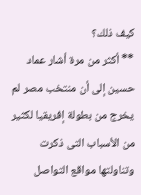كيف ذلك؟
** أكثر من مرة أشار عماد حسين إلى أن منتخب مصر لم يخرج من بطولة إفريقيا لكثير من الأسباب التى ذكرت وتناولتها مواقع التواصل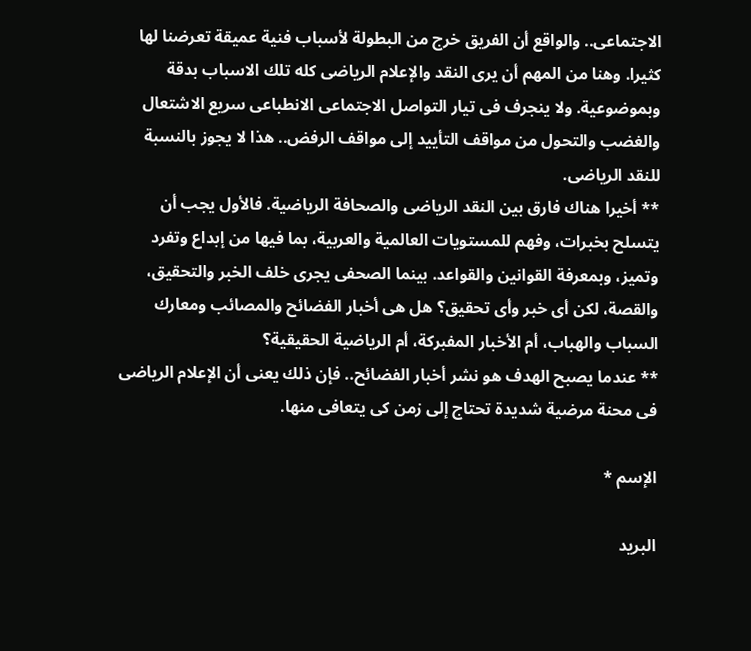الاجتماعى.. والواقع أن الفريق خرج من البطولة لأسباب فنية عميقة تعرضنا لها كثيرا. وهنا من المهم أن يرى النقد والإعلام الرياضى كله تلك الاسباب بدقة وبموضوعية. ولا ينجرف فى تيار التواصل الاجتماعى الانطباعى سريع الاشتعال والغضب والتحول من مواقف التأييد إلى مواقف الرفض.. هذا لا يجوز بالنسبة للنقد الرياضى.
** أخيرا هناك فارق بين النقد الرياضى والصحافة الرياضية. فالأول يجب أن يتسلح بخبرات، وفهم للمستويات العالمية والعربية، بما فيها من إبداع وتفرد وتميز، وبمعرفة القوانين والقواعد. بينما الصحفى يجرى خلف الخبر والتحقيق، والقصة، لكن أى خبر وأى تحقيق؟ هل هى أخبار الفضائح والمصائب ومعارك السباب والهباب، أم الأخبار المفبركة، أم الرياضية الحقيقية؟
** عندما يصبح الهدف هو نشر أخبار الفضائح.. فإن ذلك يعنى أن الإعلام الرياضى فى محنة مرضية شديدة تحتاج إلى زمن كى يتعافى منها.

الإسم *

البريد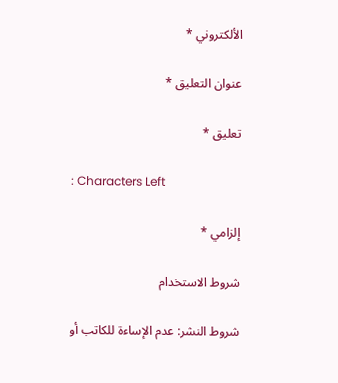الألكتروني *

عنوان التعليق *

تعليق *

: Characters Left

إلزامي *

شروط الاستخدام

شروط النشر: عدم الإساءة للكاتب أو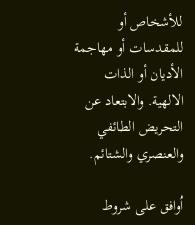للأشخاص أو للمقدسات أو مهاجمة الأديان أو الذات الالهية. والابتعاد عن التحريض الطائفي والعنصري والشتائم.

اُوافق على شروط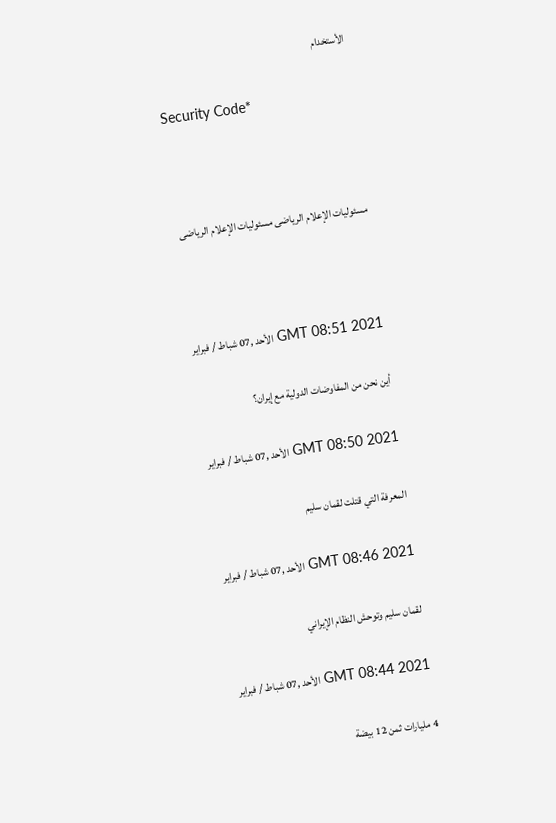الأستخدام

Security Code*



مسئوليات الإعلام الرياضى مسئوليات الإعلام الرياضى



GMT 08:51 2021 الأحد ,07 شباط / فبراير

أين نحن من المفاوضات الدولية مع إيران؟

GMT 08:50 2021 الأحد ,07 شباط / فبراير

المعرفة التي قتلت لقمان سليم

GMT 08:46 2021 الأحد ,07 شباط / فبراير

لقمان سليم وتوحش النظام الإيراني

GMT 08:44 2021 الأحد ,07 شباط / فبراير

4 مليارات ثمن 12 بيضة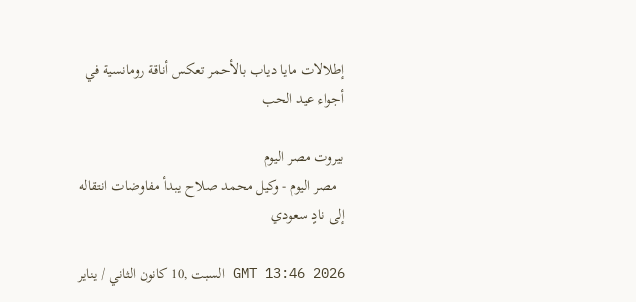إطلالات مايا دياب بالأحمر تعكس أناقة رومانسية في أجواء عيد الحب

بيروت مصر اليوم
  مصر اليوم - وكيل محمد صلاح يبدأ مفاوضات انتقاله إلى نادٍ سعودي

GMT 13:46 2026 السبت ,10 كانون الثاني / يناير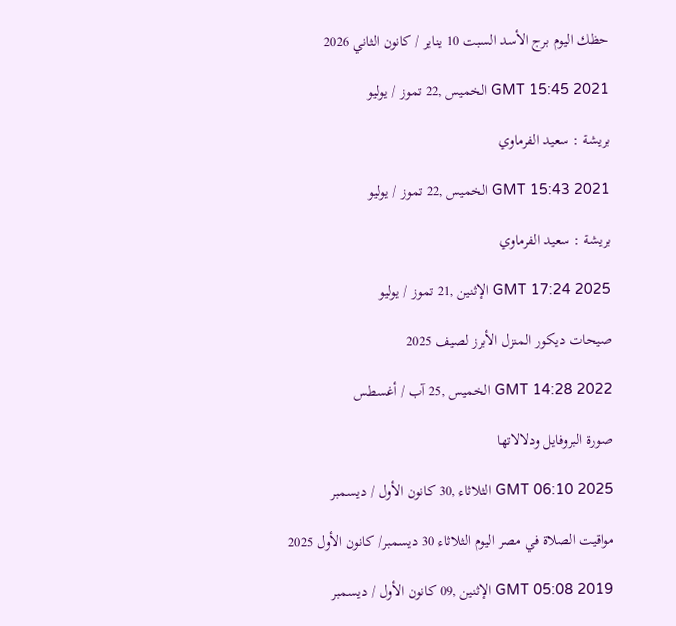حظك اليوم برج الأسد السبت 10 يناير / كانون الثاني 2026

GMT 15:45 2021 الخميس ,22 تموز / يوليو

بريشة : سعيد الفرماوي

GMT 15:43 2021 الخميس ,22 تموز / يوليو

بريشة : سعيد الفرماوي

GMT 17:24 2025 الإثنين ,21 تموز / يوليو

صيحات ديكور المنزل الأبرز لصيف 2025

GMT 14:28 2022 الخميس ,25 آب / أغسطس

صورة البروفايل ودلالاتها

GMT 06:10 2025 الثلاثاء ,30 كانون الأول / ديسمبر

مواقيت الصلاة في مصر اليوم الثلاثاء 30 ديسمبر/ كانون الأول 2025

GMT 05:08 2019 الإثنين ,09 كانون الأول / ديسمبر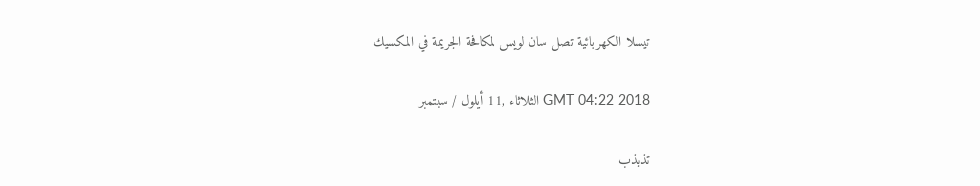تيسلا الكهربائية تصل سان لويس لمكافحة الجريمة في المكسيك

GMT 04:22 2018 الثلاثاء ,11 أيلول / سبتمبر

تذبذب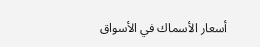أسعار الأسماك في الأسواق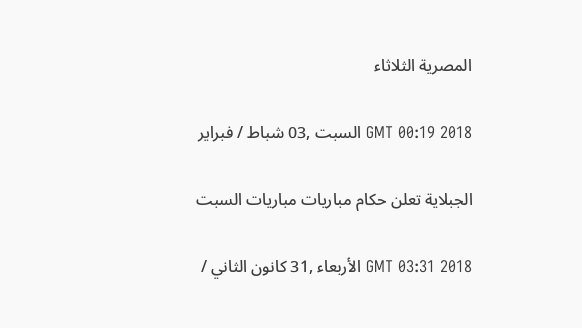المصرية الثلاثاء

GMT 00:19 2018 السبت ,03 شباط / فبراير

الجبلاية تعلن حكام مباريات مباريات السبت

GMT 03:31 2018 الأربعاء ,31 كانون الثاني /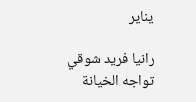يناير

رانيا فريد شوقي تواجه الخيانة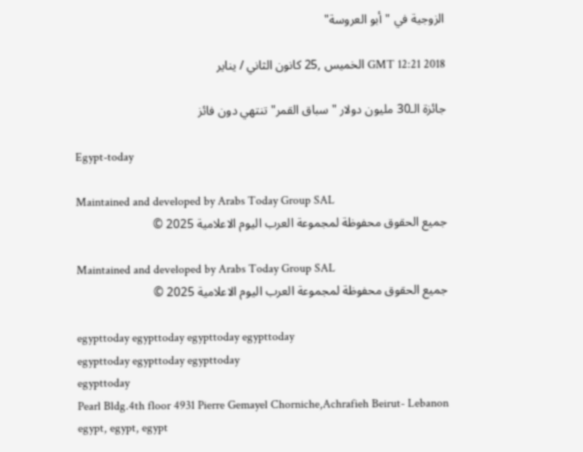الزوجية في "أبو العروسة"

GMT 12:21 2018 الخميس ,25 كانون الثاني / يناير

جائزة الـ30 مليون دولار "سباق القمر" تنتهي دون فائز

Egypt-today

Maintained and developed by Arabs Today Group SAL
جميع الحقوق محفوظة لمجموعة العرب اليوم الاعلامية 2025 ©

Maintained and developed by Arabs Today Group SAL
جميع الحقوق محفوظة لمجموعة العرب اليوم الاعلامية 2025 ©

egypttoday egypttoday egypttoday egypttoday
egypttoday egypttoday egypttoday
egypttoday
Pearl Bldg.4th floor 4931 Pierre Gemayel Chorniche,Achrafieh Beirut- Lebanon
egypt, egypt, egypt